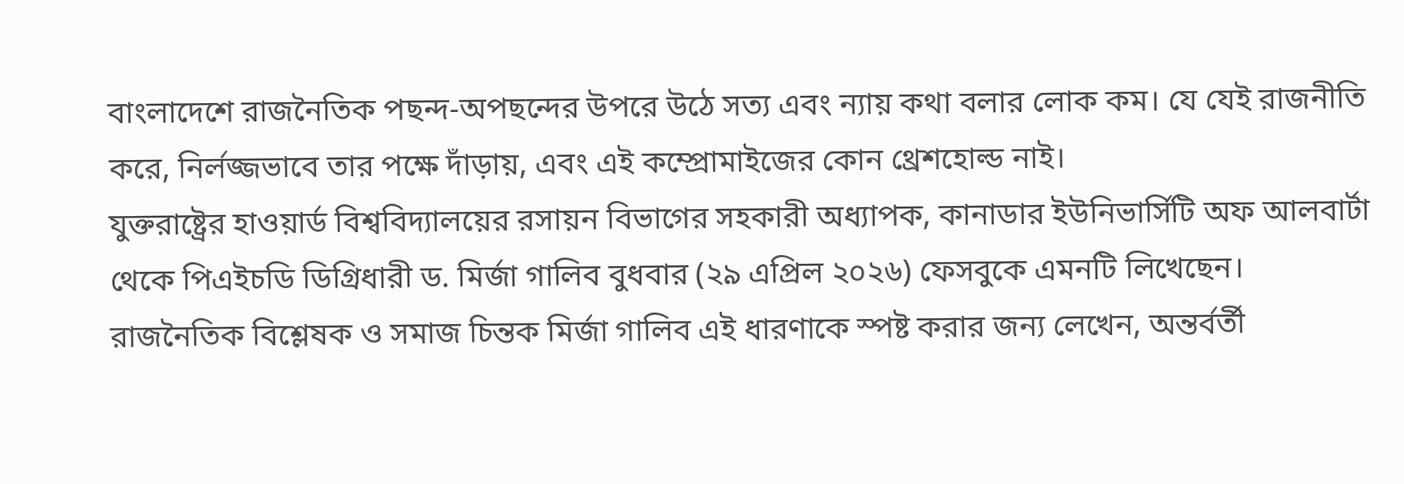বাংলাদেশে রাজনৈতিক পছন্দ-অপছন্দের উপরে উঠে সত্য এবং ন্যায় কথা বলার লোক কম। যে যেই রাজনীতি করে, নির্লজ্জভাবে তার পক্ষে দাঁড়ায়, এবং এই কম্প্রোমাইজের কোন থ্রেশহোল্ড নাই।
যুক্তরাষ্ট্রের হাওয়ার্ড বিশ্ববিদ্যালয়ের রসায়ন বিভাগের সহকারী অধ্যাপক, কানাডার ইউনিভার্সিটি অফ আলবার্টা থেকে পিএইচডি ডিগ্রিধারী ড. মির্জা গালিব বুধবার (২৯ এপ্রিল ২০২৬) ফেসবুকে এমনটি লিখেছেন।
রাজনৈতিক বিশ্লেষক ও সমাজ চিন্তক মির্জা গালিব এই ধারণাকে স্পষ্ট করার জন্য লেখেন, অন্তর্বর্তী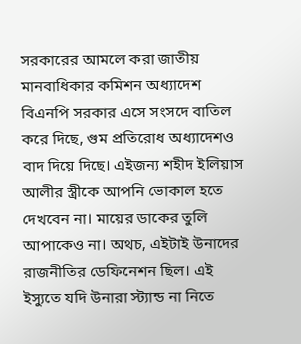সরকারের আমলে করা জাতীয় মানবাধিকার কমিশন অধ্যাদেশ বিএনপি সরকার এসে সংসদে বাতিল করে দিছে, গুম প্রতিরোধ অধ্যাদেশও বাদ দিয়ে দিছে। এইজন্য শহীদ ইলিয়াস আলীর স্ত্রীকে আপনি ভোকাল হতে দেখবেন না। মায়ের ডাকের তুলি আপাকেও না। অথচ, এইটাই উনাদের রাজনীতির ডেফিনেশন ছিল। এই ইস্যুতে যদি উনারা স্ট্যান্ড না নিতে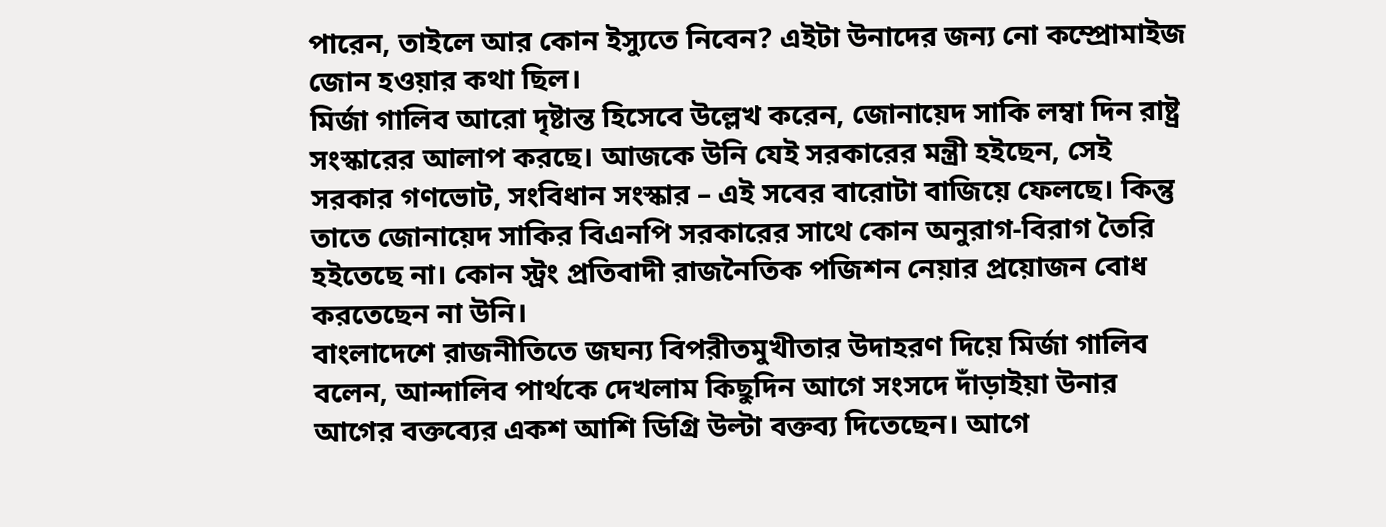পারেন, তাইলে আর কোন ইস্যুতে নিবেন? এইটা উনাদের জন্য নো কম্প্রোমাইজ জোন হওয়ার কথা ছিল।
মির্জা গালিব আরো দৃষ্টান্ত হিসেবে উল্লেখ করেন, জোনায়েদ সাকি লম্বা দিন রাষ্ট্র সংস্কারের আলাপ করছে। আজকে উনি যেই সরকারের মন্ত্রী হইছেন, সেই সরকার গণভোট, সংবিধান সংস্কার – এই সবের বারোটা বাজিয়ে ফেলছে। কিন্তু তাতে জোনায়েদ সাকির বিএনপি সরকারের সাথে কোন অনুরাগ-বিরাগ তৈরি হইতেছে না। কোন স্ট্রং প্রতিবাদী রাজনৈতিক পজিশন নেয়ার প্রয়োজন বোধ করতেছেন না উনি।
বাংলাদেশে রাজনীতিতে জঘন্য বিপরীতমুখীতার উদাহরণ দিয়ে মির্জা গালিব বলেন, আন্দালিব পার্থকে দেখলাম কিছুদিন আগে সংসদে দাঁড়াইয়া উনার আগের বক্তব্যের একশ আশি ডিগ্রি উল্টা বক্তব্য দিতেছেন। আগে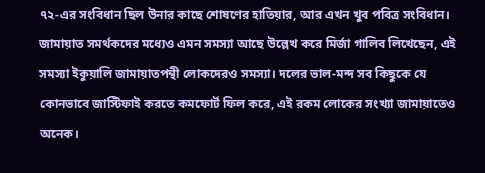৭২-এর সংবিধান ছিল উনার কাছে শোষণের হাতিয়ার, আর এখন খুব পবিত্র সংবিধান।
জামায়াত সমর্থকদের মধ্যেও এমন সমস্যা আছে উল্লেখ করে মির্জা গালিব লিখেছেন, এই সমস্যা ইকুয়ালি জামায়াতপন্থী লোকদেরও সমস্যা। দলের ভাল-মন্দ সব কিছুকে যে কোনভাবে জাস্টিফাই করতে কমফোর্ট ফিল করে, এই রকম লোকের সংখ্যা জামায়াতেও অনেক।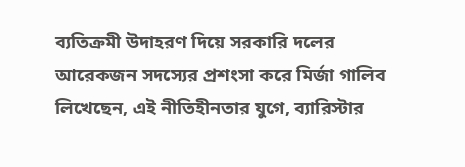ব্যতিক্রমী উদাহরণ দিয়ে সরকারি দলের আরেকজন সদস্যের প্রশংসা করে মির্জা গালিব লিখেছেন, এই নীতিহীনতার যুগে, ব্যারিস্টার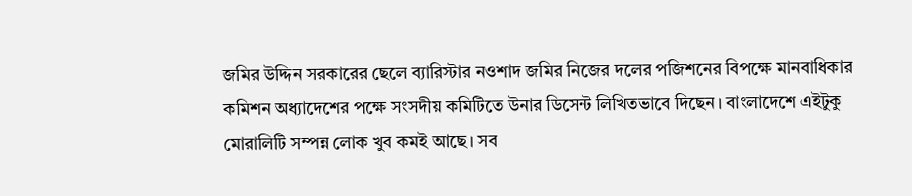জমির উদ্দিন সরকারের ছেলে ব্যারিস্টার নওশাদ জমির নিজের দলের পজিশনের বিপক্ষে মানবাধিকার কমিশন অধ্যাদেশের পক্ষে সংসদীয় কমিটিতে উনার ডিসেন্ট লিখিতভাবে দিছেন। বাংলাদেশে এইটুকু মোরালিটি সম্পন্ন লোক খুব কমই আছে। সব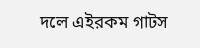দলে এইরকম গাটস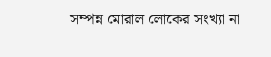সম্পন্ন মোরাল লোকের সংখ্যা না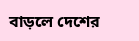বাড়লে দেশের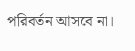পরিবর্তন আসবে না।